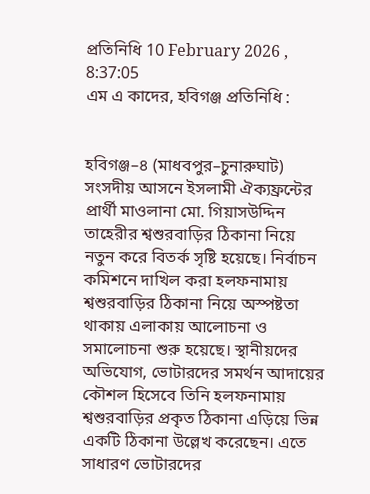প্রতিনিধি 10 February 2026 , 8:37:05
এম এ কাদের, হবিগঞ্জ প্রতিনিধি :


হবিগঞ্জ–৪ (মাধবপুর–চুনারুঘাট) সংসদীয় আসনে ইসলামী ঐক্যফ্রন্টের প্রার্থী মাওলানা মো. গিয়াসউদ্দিন তাহেরীর শ্বশুরবাড়ির ঠিকানা নিয়ে নতুন করে বিতর্ক সৃষ্টি হয়েছে। নির্বাচন কমিশনে দাখিল করা হলফনামায় শ্বশুরবাড়ির ঠিকানা নিয়ে অস্পষ্টতা থাকায় এলাকায় আলোচনা ও সমালোচনা শুরু হয়েছে। স্থানীয়দের অভিযোগ, ভোটারদের সমর্থন আদায়ের কৌশল হিসেবে তিনি হলফনামায় শ্বশুরবাড়ির প্রকৃত ঠিকানা এড়িয়ে ভিন্ন একটি ঠিকানা উল্লেখ করেছেন। এতে সাধারণ ভোটারদের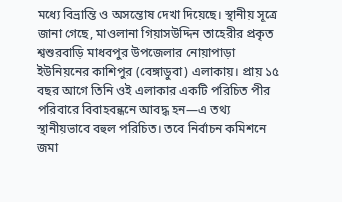মধ্যে বিভ্রান্তি ও অসন্তোষ দেখা দিয়েছে। স্থানীয় সূত্রে জানা গেছে, মাওলানা গিয়াসউদ্দিন তাহেরীর প্রকৃত শ্বশুরবাড়ি মাধবপুর উপজেলার নোয়াপাড়া ইউনিয়নের কাশিপুর (বেঙ্গাডুবা) এলাকায়। প্রায় ১৫ বছর আগে তিনি ওই এলাকার একটি পরিচিত পীর পরিবারে বিবাহবন্ধনে আবদ্ধ হন—এ তথ্য স্থানীয়ভাবে বহুল পরিচিত। তবে নির্বাচন কমিশনে জমা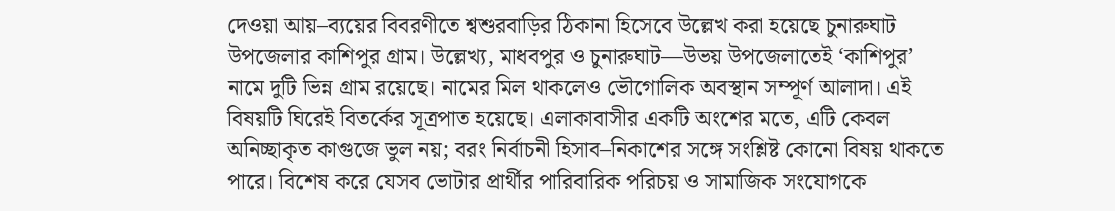দেওয়া আয়–ব্যয়ের বিবরণীতে শ্বশুরবাড়ির ঠিকানা হিসেবে উল্লেখ করা হয়েছে চুনারুঘাট উপজেলার কাশিপুর গ্রাম। উল্লেখ্য, মাধবপুর ও চুনারুঘাট—উভয় উপজেলাতেই ‘কাশিপুর’ নামে দুটি ভিন্ন গ্রাম রয়েছে। নামের মিল থাকলেও ভৌগোলিক অবস্থান সম্পূর্ণ আলাদা। এই বিষয়টি ঘিরেই বিতর্কের সূত্রপাত হয়েছে। এলাকাবাসীর একটি অংশের মতে, এটি কেবল অনিচ্ছাকৃত কাগুজে ভুল নয়; বরং নির্বাচনী হিসাব–নিকাশের সঙ্গে সংশ্লিষ্ট কোনো বিষয় থাকতে পারে। বিশেষ করে যেসব ভোটার প্রার্থীর পারিবারিক পরিচয় ও সামাজিক সংযোগকে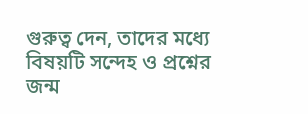গুরুত্ব দেন, তাদের মধ্যে বিষয়টি সন্দেহ ও প্রশ্নের জন্ম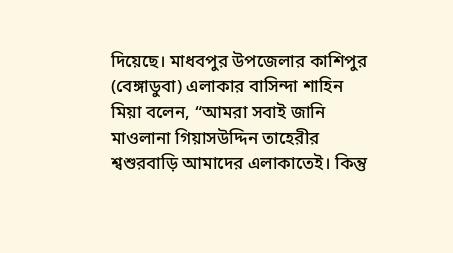দিয়েছে। মাধবপুর উপজেলার কাশিপুর (বেঙ্গাডুবা) এলাকার বাসিন্দা শাহিন মিয়া বলেন, “আমরা সবাই জানি মাওলানা গিয়াসউদ্দিন তাহেরীর শ্বশুরবাড়ি আমাদের এলাকাতেই। কিন্তু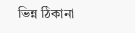ভিন্ন ঠিকানা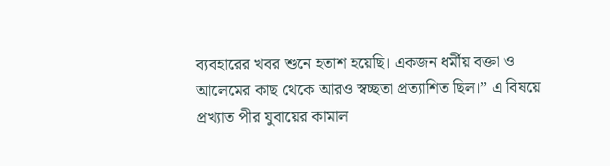ব্যবহারের খবর শুনে হতাশ হয়েছি। একজন ধর্মীয় বক্তা ও আলেমের কাছ থেকে আরও স্বচ্ছতা প্রত্যাশিত ছিল।” এ বিষয়ে প্রখ্যাত পীর যুবায়ের কামাল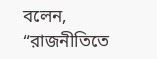বলেন, “রাজনীতিতে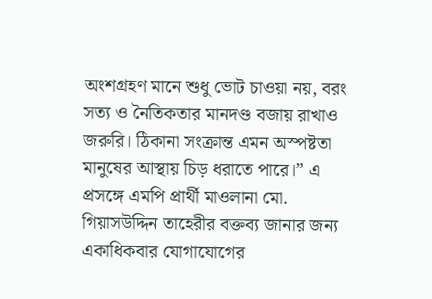অংশগ্রহণ মানে শুধু ভোট চাওয়া নয়, বরং সত্য ও নৈতিকতার মানদণ্ড বজায় রাখাও জরুরি। ঠিকানা সংক্রান্ত এমন অস্পষ্টতা মানুষের আস্থায় চিড় ধরাতে পারে।” এ প্রসঙ্গে এমপি প্রার্থী মাওলানা মো. গিয়াসউদ্দিন তাহেরীর বক্তব্য জানার জন্য একাধিকবার যোগাযোগের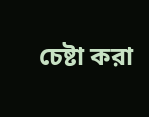চেষ্টা করা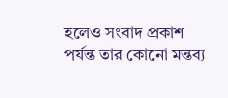হলেও সংবাদ প্রকাশ পর্যন্ত তার কোনো মন্তব্য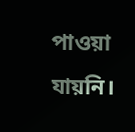পাওয়া যায়নি।